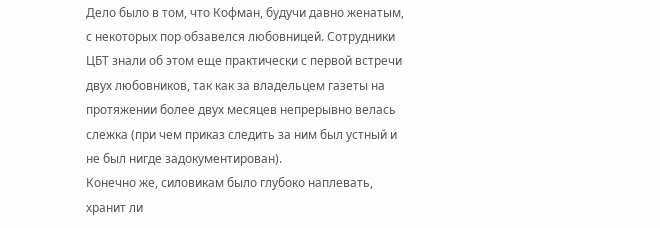Дело было в том, что Кофман, будучи давно женатым, с некоторых пор обзавелся любовницей. Сотрудники ЦБТ знали об этом еще практически с первой встречи двух любовников, так как за владельцем газеты на протяжении более двух месяцев непрерывно велась слежка (при чем приказ следить за ним был устный и не был нигде задокументирован).
Конечно же, силовикам было глубоко наплевать, хранит ли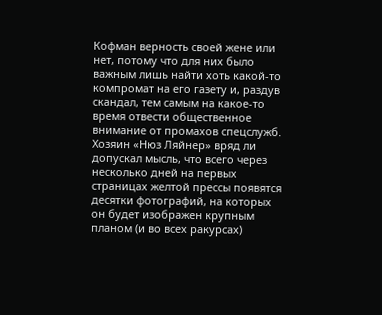Кофман верность своей жене или нет, потому что для них было важным лишь найти хоть какой-то компромат на его газету и, раздув скандал, тем самым на какое-то время отвести общественное внимание от промахов спецслужб.
Хозяин «Нюз Ляйнер» вряд ли допускал мысль, что всего через несколько дней на первых страницах желтой прессы появятся десятки фотографий, на которых он будет изображен крупным планом (и во всех ракурсах)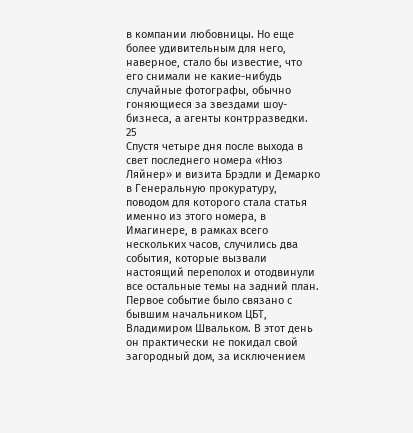в компании любовницы. Но еще более удивительным для него, наверное, стало бы известие, что его снимали не какие-нибудь случайные фотографы, обычно гоняющиеся за звездами шоу-бизнеса, а агенты контрразведки.
25
Спустя четыре дня после выхода в свет последнего номера «Нюз Ляйнер» и визита Брэдли и Демарко в Генеральную прокуратуру, поводом для которого стала статья именно из этого номера, в Имагинере, в рамках всего нескольких часов, случились два события, которые вызвали настоящий переполох и отодвинули все остальные темы на задний план.
Первое событие было связано с бывшим начальником ЦБТ, Владимиром Швальком. В этот день он практически не покидал свой загородный дом, за исключением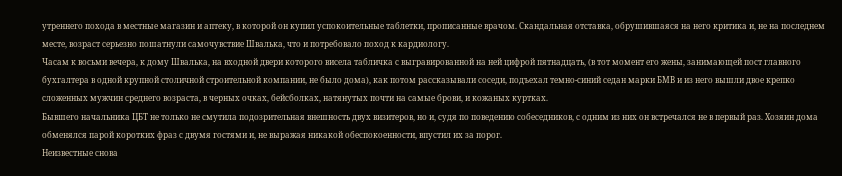утреннего похода в местные магазин и аптеку, в которой он купил успокоительные таблетки, прописанные врачом. Скандальная отставка, обрушившаяся на него критика и, не на последнем месте, возраст серьезно пошатнули самочувствие Швалька, что и потребовало поход к кардиологу.
Часам к восьми вечера, к дому Швалька, на входной двери которого висела табличка с выгравированной на ней цифрой пятнадцать, (в тот момент его жены, занимающей пост главного бухгалтера в одной крупной столичной строительной компании, не было дома), как потом рассказывали соседи, подъехал темно-синий седан марки БМВ и из него вышли двое крепко сложенных мужчин среднего возраста, в черных очках, бейсболках, натянутых почти на самые брови, и кожаных куртках.
Бывшего начальника ЦБТ не только не смутила подозрительная внешность двух визитеров, но и, судя по поведению собеседников, с одним из них он встречался не в первый раз. Хозяин дома обменялся парой коротких фраз с двумя гостями и, не выражая никакой обеспокоенности, впустил их за порог.
Неизвестные снова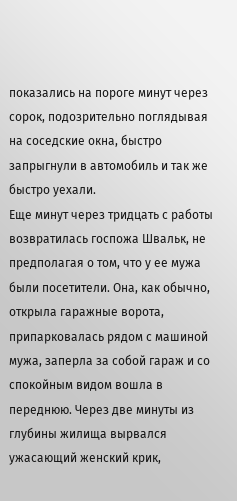показались на пороге минут через сорок, подозрительно поглядывая на соседские окна, быстро запрыгнули в автомобиль и так же быстро уехали.
Еще минут через тридцать с работы возвратилась госпожа Швальк, не предполагая о том, что у ее мужа были посетители. Она, как обычно, открыла гаражные ворота, припарковалась рядом с машиной мужа, заперла за собой гараж и со спокойным видом вошла в переднюю. Через две минуты из глубины жилища вырвался ужасающий женский крик,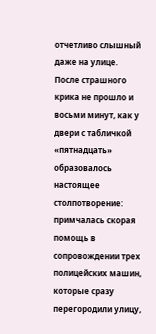отчетливо слышный даже на улице.
После страшного крика не прошло и восьми минут, как у двери с табличкой «пятнадцать» образовалось настоящее столпотворение: примчалась скорая помощь в сопровождении трех полицейских машин, которые сразу перегородили улицу,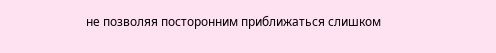не позволяя посторонним приближаться слишком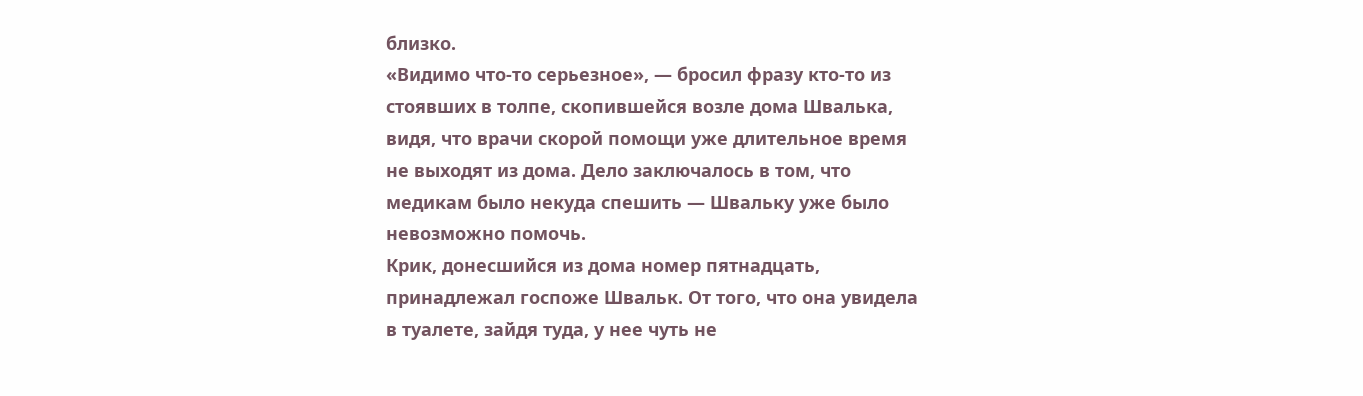близко.
«Видимо что-то серьезное», — бросил фразу кто-то из стоявших в толпе, скопившейся возле дома Швалька, видя, что врачи скорой помощи уже длительное время не выходят из дома. Дело заключалось в том, что медикам было некуда спешить — Швальку уже было невозможно помочь.
Крик, донесшийся из дома номер пятнадцать, принадлежал госпоже Швальк. От того, что она увидела в туалете, зайдя туда, у нее чуть не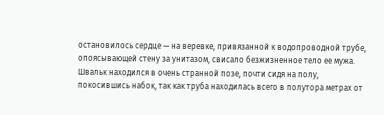остановилось сердце — на веревке, привязанной к водопроводной трубе, опоясывающей стену за унитазом, свисало безжизненное тело ее мужа. Швальк находился в очень странной позе, почти сидя на полу, покосившись набок, так как труба находилась всего в полутора метрах от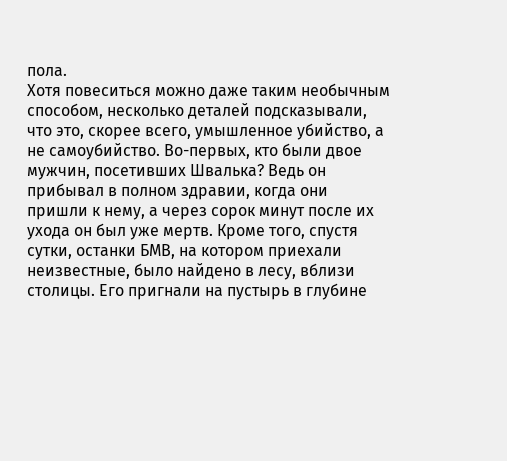пола.
Хотя повеситься можно даже таким необычным способом, несколько деталей подсказывали, что это, скорее всего, умышленное убийство, а не самоубийство. Во-первых, кто были двое мужчин, посетивших Швалька? Ведь он прибывал в полном здравии, когда они пришли к нему, а через сорок минут после их ухода он был уже мертв. Кроме того, спустя сутки, останки БМВ, на котором приехали неизвестные, было найдено в лесу, вблизи столицы. Его пригнали на пустырь в глубине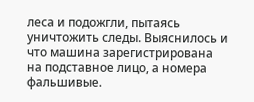леса и подожгли, пытаясь уничтожить следы. Выяснилось и что машина зарегистрирована на подставное лицо, а номера фальшивые.